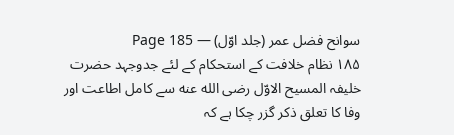سوانح فضل عمر (جلد اوّل) — Page 185
۱۸۵ نظام خلافت کے استحکام کے لئے جدوجہد حضرت خلیفہ المسیح الاوّل رضی الله عنه سے کامل اطاعت اور وفا کا تعلق ذکر گزر چکا ہے کہ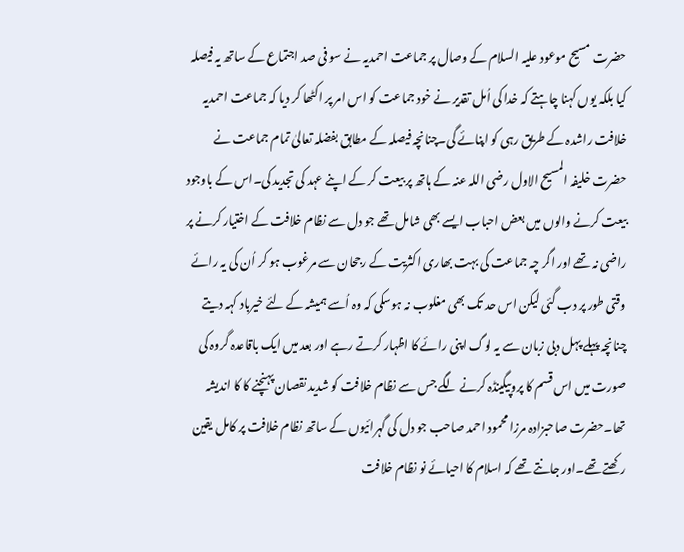حضرت مسیح موعود علیہ السلام کے وصال پر جماعت احمدیہ نے سو فی صد اجتماع کے ساتھ یہ فیصلہ کیا بلکہ یوں کہنا چاہتے کہ خدا کی اُمل تقدیر نے خود جماعت کو اس امر پر اکٹھا کر دیا کہ جماعت احمدیہ خلافت راشدہ کے طریق رہی کو اپنائے گی۔چنانچہ فیصلہ کے مطابق بفضلہ تعالیٰ تمام جماعت نے حضرت خلیفہ المسیح الاول رضی اللہ عنہ کے ہاتھ پر بیعت کر کے اپنے عہد کی تجدید کی۔اس کے باوجود بیعت کرنے والوں میں بعض احباب ایسے بھی شامل تھے جو دل سے نظام خلافت کے اختیار کرنے پر راضی نہ تھے اور اگر چہ جماعت کی بہت بھاری اکثریت کے رجحان سے مرغوب ہو کر اُن کی یہ رائے وقتی طور پر دب گئی لیکن اس حد تک بھی مغلوب نہ ہوسکی کہ وہ اُسے ہمیشہ کے لئے خیرباد کہہ دیتے چنانچہ پہلے پہل دبی زبان سے یہ لوگ اپنی رائے کا اظہار کرتے رہے اور بعد میں ایک باقاعدہ گروہ کی صورت میں اس قسم کا پروپیگینڈہ کرنے لگے جس سے نظام خلافت کو شدید نقصان پہنچنے کا کا اندیشہ تھا۔حضرت صاحبزادہ مرزا محمود احمد صاحب جو دل کی گہرائیوں کے ساتھ نظام خلافت پر کامل یقین رکھتے تھے۔اور جانتے تھے کہ اسلام کا احیائے نو نظام خلافت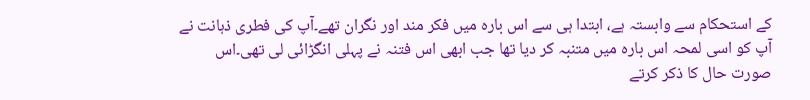کے استحکام سے وابستہ ہے، ابتدا ہی سے اس بارہ میں فکر مند اور نگران تھے۔آپ کی فطری ذہانت نے آپ کو اسی لمحہ اس بارہ میں متنبہ کر دیا تھا جب ابھی اس فتنہ نے پہلی انگڑائی لی تھی۔اس صورت حال کا ذکر کرتے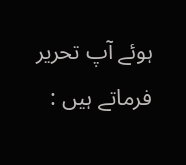ہوئے آپ تحریر فرماتے ہیں :